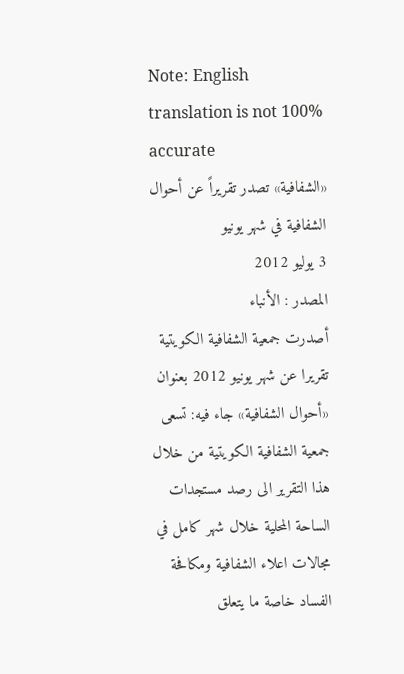Note: English translation is not 100% accurate
«الشفافية» تصدر تقريراً عن أحوال الشفافية في شهر يونيو
3 يوليو 2012
المصدر : الأنباء
أصدرت جمعية الشفافية الكويتية تقريرا عن شهر يونيو 2012 بعنوان «أحوال الشفافية» جاء فيه: تسعى جمعية الشفافية الكويتية من خلال هذا التقرير الى رصد مستجدات الساحة المحلية خلال شهر كامل في مجالات اعلاء الشفافية ومكافحة الفساد خاصة ما يتعلق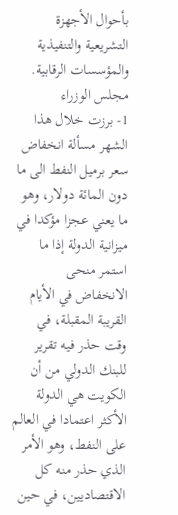بأحوال الأجهزة التشريعية والتنفيذية والمؤسسات الرقابية.
مجلس الوزراء
1- برزت خلال هذا الشهر مسألة انخفاض سعر برميل النفط الى ما دون المائة دولار، وهو ما يعني عجزا مؤكدا في ميزانية الدولة إذا ما استمر منحى الانخفاض في الأيام القريبة المقبلة، في وقت حذر فيه تقرير للبنك الدولي من أن الكويت هي الدولة الأكثر اعتمادا في العالم على النفط، وهو الأمر الذي حذر منه كل الاقتصاديين، في حين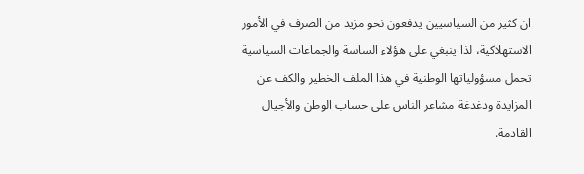ان كثير من السياسيين يدفعون نحو مزيد من الصرف في الأمور الاستهلاكية، لذا ينبغي على هؤلاء الساسة والجماعات السياسية تحمل مسؤولياتها الوطنية في هذا الملف الخطير والكف عن المزايدة ودغدغة مشاعر الناس على حساب الوطن والأجيال القادمة.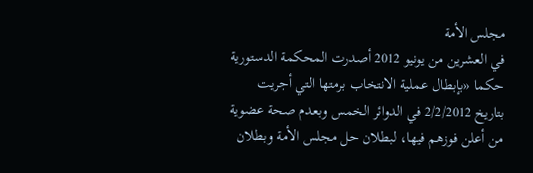مجلس الأمة
في العشرين من يونيو 2012 أصدرت المحكمة الدستورية حكما «بإبطال عملية الانتخاب برمتها التي أجريت بتاريخ 2/2/2012 في الدوائر الخمس وبعدم صحة عضوية من أعلن فوزهم فيها، لبطلان حل مجلس الأمة وبطلان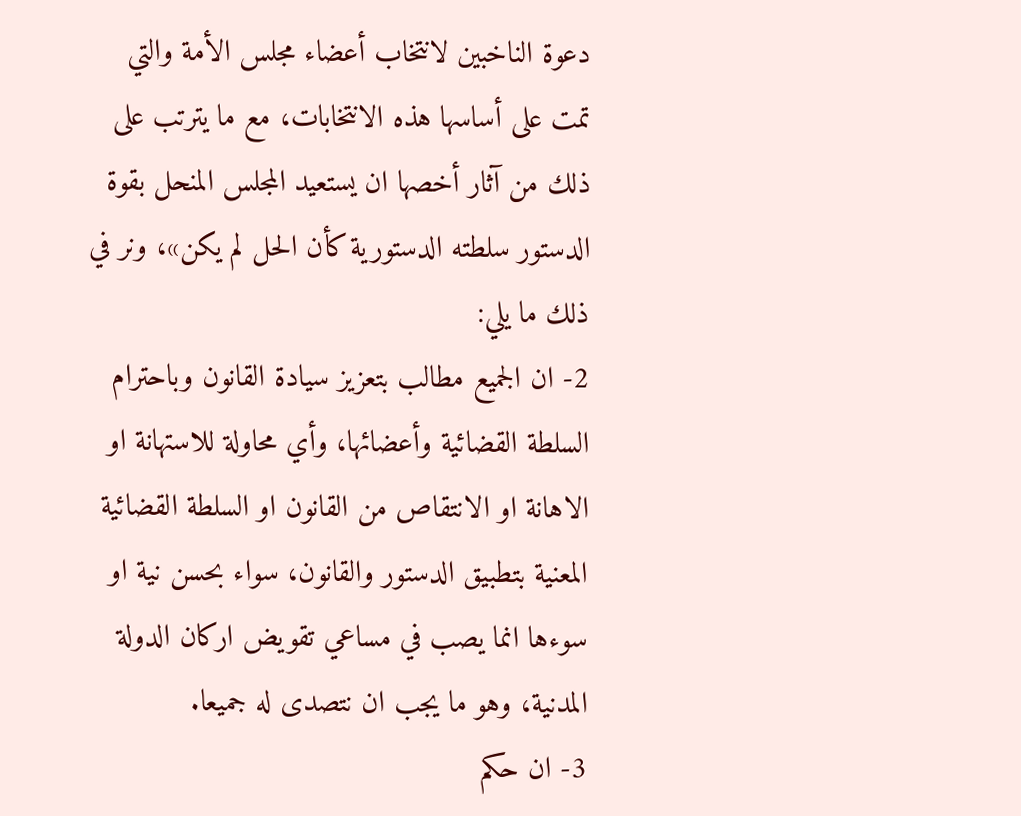دعوة الناخبين لانتخاب أعضاء مجلس الأمة والتي تمت على أساسها هذه الانتخابات، مع ما يترتب على ذلك من آثار أخصها ان يستعيد المجلس المنحل بقوة الدستور سلطته الدستورية كأن الحل لم يكن»، ونر في ذلك ما يلي:
2- ان الجميع مطالب بتعزيز سيادة القانون وباحترام السلطة القضائية وأعضائها، وأي محاولة للاستهانة او الاهانة او الانتقاص من القانون او السلطة القضائية المعنية بتطبيق الدستور والقانون، سواء بحسن نية او سوءها انما يصب في مساعي تقويض اركان الدولة المدنية، وهو ما يجب ان نتصدى له جميعا.
3- ان حكم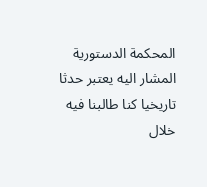المحكمة الدستورية المشار اليه يعتبر حدثا تاريخيا كنا طالبنا فيه خلال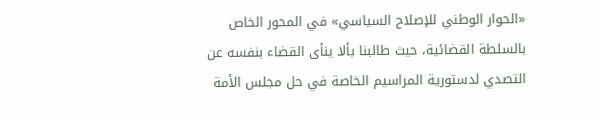«الحوار الوطني للإصلاح السياسي» في المحور الخاص بالسلطة القضائية، حيث طالبنا بألا ينأى القضاء بنفسه عن التصدي لدستورية المراسيم الخاصة في حل مجلس الأمة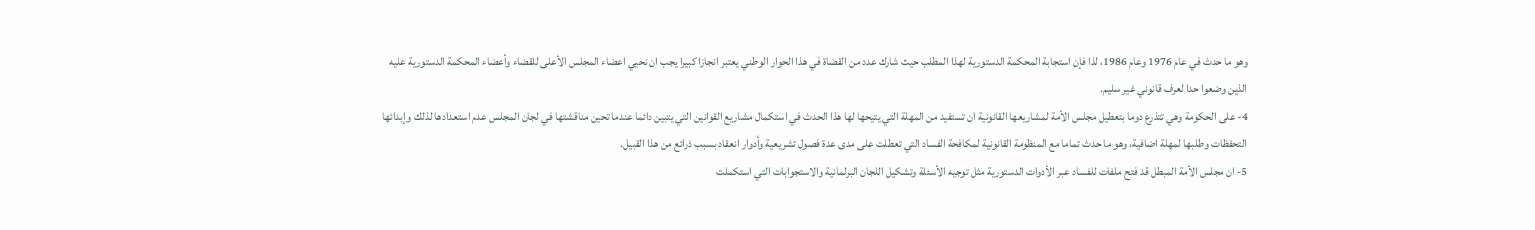وهو ما حدث في عام 1976 وعام 1986، لذا فإن استجابة المحكمة الدستورية لهذا المطلب حيث شارك عدد من القضاة في هذا الحوار الوطني يعتبر انجازا كبيرا يجب ان نحيي اعضاء المجلس الأعلى للقضاء وأعضاء المحكمة الدستورية عليه الذين وضعوا حدا لعرف قانوني غير سليم.
4- على الحكومة وهي تتذرع دوما بتعطيل مجلس الأمة لمشاريعها القانونية ان تستفيد من المهلة التي يتيحها لها هذا الحدث في استكمال مشاريع القوانين التي يتبين دائما عندما تحين مناقشتها في لجان المجلس عدم استعدادها لذلك وإبدائها التحفظات وطلبها لمهلة اضافية، وهو ما حدث تماما مع المنظومة القانونية لمكافحة الفساد التي تعطلت على مدى عدة فصول تشريعية وأدوار انعقاد بسبب ذرائع من هذا القبيل.
5- ان مجلس الأمة المبطل قد فتح ملفات للفساد عبر الأدوات الدستورية مثل توجيه الأسئلة وتشكيل اللجان البرلمانية والاستجوابات التي استكملت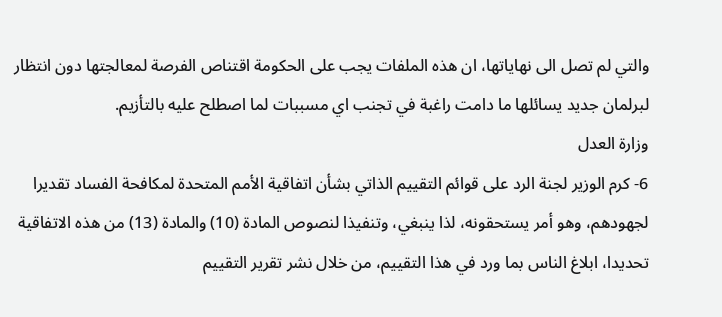والتي لم تصل الى نهاياتها، ان هذه الملفات يجب على الحكومة اقتناص الفرصة لمعالجتها دون انتظار لبرلمان جديد يسائلها ما دامت راغبة في تجنب اي مسببات لما اصطلح عليه بالتأزيم.
وزارة العدل
6- كرم الوزير لجنة الرد على قوائم التقييم الذاتي بشأن اتفاقية الأمم المتحدة لمكافحة الفساد تقديرا لجهودهم، وهو أمر يستحقونه، لذا ينبغي، وتنفيذا لنصوص المادة (10) والمادة (13) من هذه الاتفاقية تحديدا، ابلاغ الناس بما ورد في هذا التقييم، من خلال نشر تقرير التقييم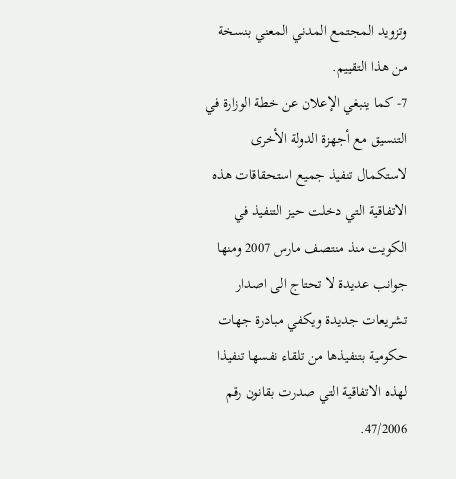وتزويد المجتمع المدني المعني بنسخة من هذا التقييم.
7- كما ينبغي الإعلان عن خطة الوزارة في التنسيق مع أجهزة الدولة الأخرى لاستكمال تنفيذ جميع استحقاقات هذه الاتفاقية التي دخلت حيز التنفيذ في الكويت منذ منتصف مارس 2007 ومنها جوانب عديدة لا تحتاج الى اصدار تشريعات جديدة ويكفي مبادرة جهات حكومية بتنفيذها من تلقاء نفسها تنفيذا لهذه الاتفاقية التي صدرت بقانون رقم 47/2006.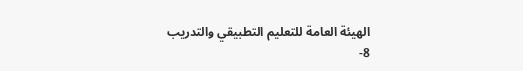الهيئة العامة للتعليم التطبيقي والتدريب
8-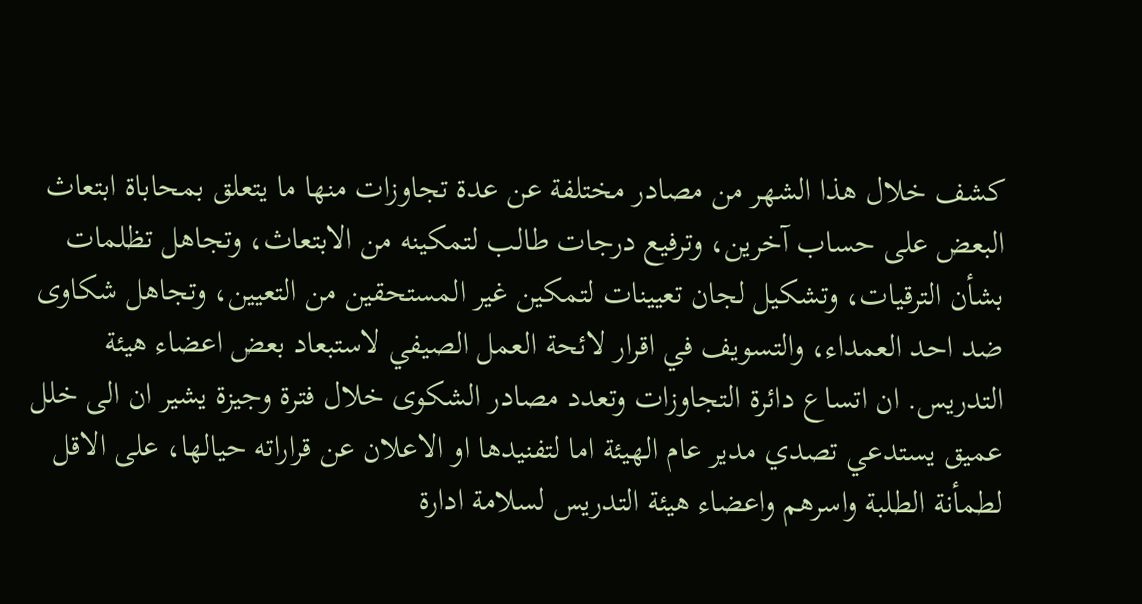كشف خلال هذا الشهر من مصادر مختلفة عن عدة تجاوزات منها ما يتعلق بمحاباة ابتعاث البعض على حساب آخرين، وترفيع درجات طالب لتمكينه من الابتعاث، وتجاهل تظلمات بشأن الترقيات، وتشكيل لجان تعيينات لتمكين غير المستحقين من التعيين، وتجاهل شكاوى ضد احد العمداء، والتسويف في اقرار لائحة العمل الصيفي لاستبعاد بعض اعضاء هيئة التدريس. ان اتساع دائرة التجاوزات وتعدد مصادر الشكوى خلال فترة وجيزة يشير ان الى خلل عميق يستدعي تصدي مدير عام الهيئة اما لتفنيدها او الاعلان عن قراراته حيالها، على الاقل لطمأنة الطلبة واسرهم واعضاء هيئة التدريس لسلامة ادارة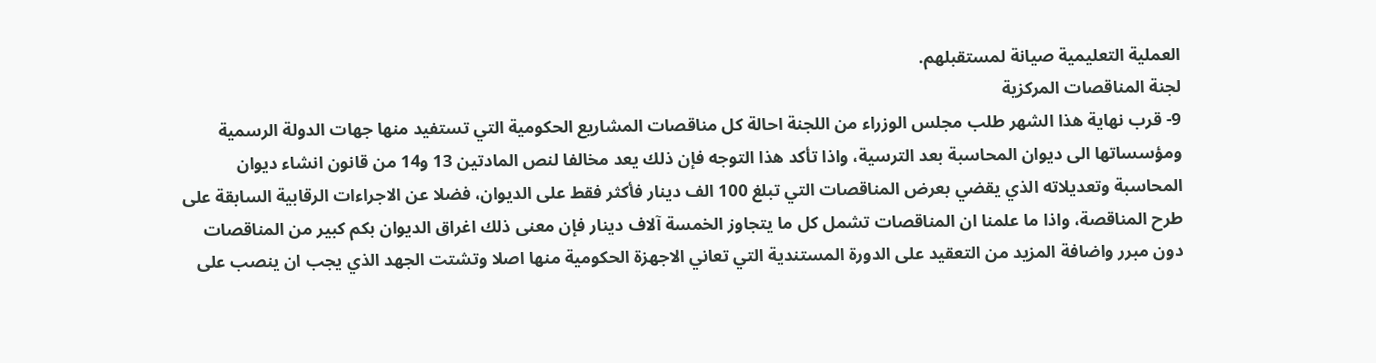العملية التعليمية صيانة لمستقبلهم.
لجنة المناقصات المركزية
9- قرب نهاية هذا الشهر طلب مجلس الوزراء من اللجنة احالة كل مناقصات المشاريع الحكومية التي تستفيد منها جهات الدولة الرسمية ومؤسساتها الى ديوان المحاسبة بعد الترسية، واذا تأكد هذا التوجه فإن ذلك يعد مخالفا لنص المادتين 13 و14 من قانون انشاء ديوان المحاسبة وتعديلاته الذي يقضي بعرض المناقصات التي تبلغ 100 الف دينار فأكثر فقط على الديوان، فضلا عن الاجراءات الرقابية السابقة على طرح المناقصة، واذا ما علمنا ان المناقصات تشمل كل ما يتجاوز الخمسة آلاف دينار فإن معنى ذلك اغراق الديوان بكم كبير من المناقصات دون مبرر واضافة المزيد من التعقيد على الدورة المستندية التي تعاني الاجهزة الحكومية منها اصلا وتشتت الجهد الذي يجب ان ينصب على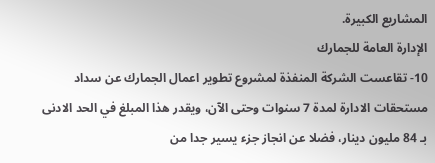المشاريع الكبيرة.
الإدارة العامة للجمارك
10- تقاعست الشركة المنفذة لمشروع تطوير اعمال الجمارك عن سداد مستحقات الادارة لمدة 7 سنوات وحتى الآن، ويقدر هذا المبلغ في الحد الادنى بـ 84 مليون دينار، فضلا عن انجاز جزء يسير جدا من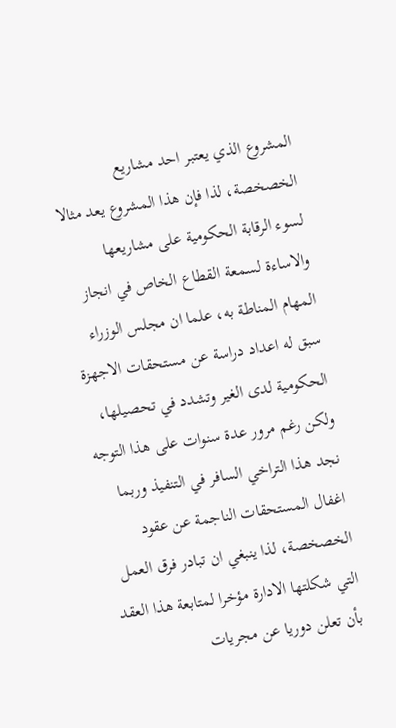المشروع الذي يعتبر احد مشاريع الخصخصة، لذا فإن هذا المشروع يعد مثالا لسوء الرقابة الحكومية على مشاريعها والاساءة لسمعة القطاع الخاص في انجاز المهام المناطة به، علما ان مجلس الوزراء سبق له اعداد دراسة عن مستحقات الاجهزة الحكومية لدى الغير وتشدد في تحصيلها، ولكن رغم مرور عدة سنوات على هذا التوجه نجد هذا التراخي السافر في التنفيذ وربما اغفال المستحقات الناجمة عن عقود الخصخصة، لذا ينبغي ان تبادر فرق العمل التي شكلتها الادارة مؤخرا لمتابعة هذا العقد بأن تعلن دوريا عن مجريات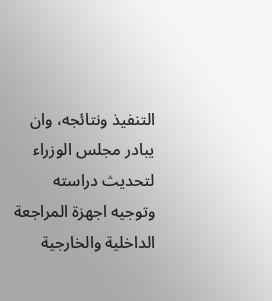التنفيذ ونتائجه، وان يبادر مجلس الوزراء لتحديث دراسته وتوجيه اجهزة المراجعة الداخلية والخارجية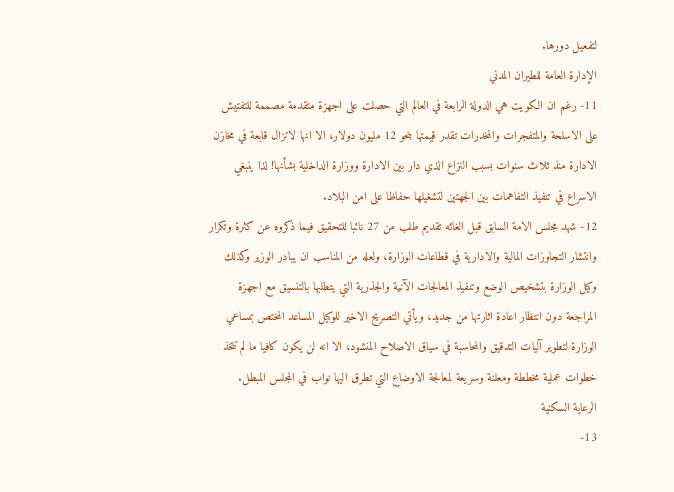لتفعيل دورها.
الإدارة العامة للطيران المدني
11- رغم ان الكويت هي الدولة الرابعة في العالم التي حصلت على اجهزة متقدمة مصممة للتفتيش على الاسلحة والمتفجرات والمخدرات تقدر قيمتها بنحو 12 مليون دولار، الا انها لاتزال قابعة في مخازن الادارة منذ ثلاث سنوات بسبب النزاع الذي دار بين الادارة ووزارة الداخلية بشأنها! لذا ينبغي الاسراع في تنفيذ التفاهمات بين الجهتين لتشغيلها حفاظا على امن البلاد.
12- شهد مجلس الامة السابق قبل الغائه تقديم طلب من 27 نائبا للتحقيق فيما ذكروه عن كثرة وتكرار وانتشار التجاوزات المالية والادارية في قطاعات الوزارة، ولعله من المناسب ان يبادر الوزير وكذلك وكيل الوزارة بتشخيص الوضع وتنفيذ المعالجات الآنية والجذرية التي يتطلبها بالتنسيق مع اجهزة المراجعة دون انتظار اعادة اثارتها من جديد، ويأتي التصريح الاخير للوكيل المساعد المختص بمساعي الوزارة لتطوير آليات التدقيق والمحاسبة في سياق الاصلاح المنشود، الا انه لن يكون كافيا ما لم تتخذ خطوات عملية مخططة ومعلنة وسريعة لمعالجة الاوضاع التي تطرق اليها نواب في المجلس المبطل.
الرعاية السكنية
13-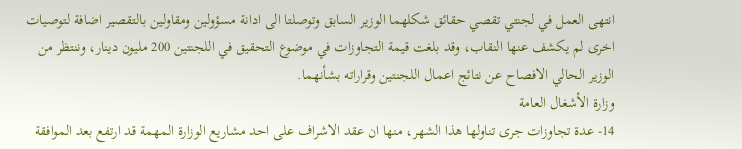انتهى العمل في لجنتي تقصي حقائق شكلهما الوزير السابق وتوصلتا الى ادانة مسؤولين ومقاولين بالتقصير اضافة لتوصيات اخرى لم يكشف عنها النقاب، وقد بلغت قيمة التجاوزات في موضوع التحقيق في اللجنتين 200 مليون دينار، وننتظر من الوزير الحالي الافصاح عن نتائج اعمال اللجنتين وقراراته بشأنهما.
وزارة الأشغال العامة
14- عدة تجاوزات جرى تناولها هذا الشهر، منها ان عقد الاشراف على احد مشاريع الوزارة المهمة قد ارتفع بعد الموافقة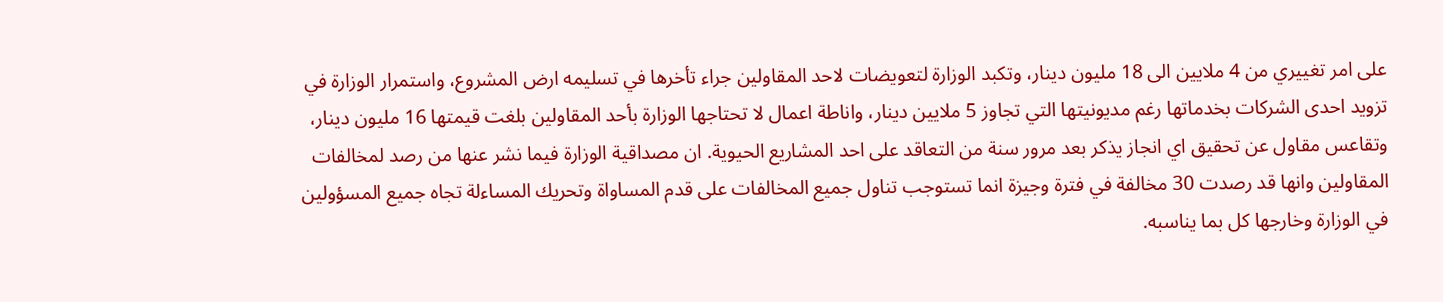على امر تغييري من 4 ملايين الى 18 مليون دينار، وتكبد الوزارة لتعويضات لاحد المقاولين جراء تأخرها في تسليمه ارض المشروع، واستمرار الوزارة في تزويد احدى الشركات بخدماتها رغم مديونيتها التي تجاوز 5 ملايين دينار، واناطة اعمال لا تحتاجها الوزارة بأحد المقاولين بلغت قيمتها 16 مليون دينار، وتقاعس مقاول عن تحقيق اي انجاز يذكر بعد مرور سنة من التعاقد على احد المشاريع الحيوية. ان مصداقية الوزارة فيما نشر عنها من رصد لمخالفات المقاولين وانها قد رصدت 30 مخالفة في فترة وجيزة انما تستوجب تناول جميع المخالفات على قدم المساواة وتحريك المساءلة تجاه جميع المسؤولين في الوزارة وخارجها كل بما يناسبه.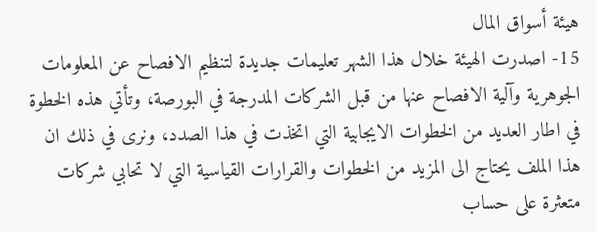هيئة أسواق المال
15- اصدرت الهيئة خلال هذا الشهر تعليمات جديدة لتنظيم الافصاح عن المعلومات الجوهرية وآلية الافصاح عنها من قبل الشركات المدرجة في البورصة، وتأتي هذه الخطوة في اطار العديد من الخطوات الايجابية التي اتخذت في هذا الصدد، ونرى في ذلك ان هذا الملف يحتاج الى المزيد من الخطوات والقرارات القياسية التي لا تحابي شركات متعثرة على حساب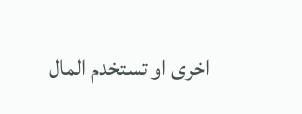اخرى او تستخدم المال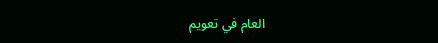العام في تعويم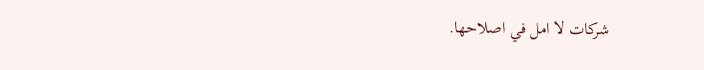شركات لا امل في اصلاحها.